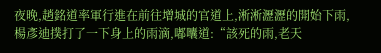夜晚,趙銘道率軍行進在前往增城的官道上,淅淅瀝瀝的開始下雨,楊彥迪撲打了一下身上的雨滴,嘟囔道:“該死的雨,老天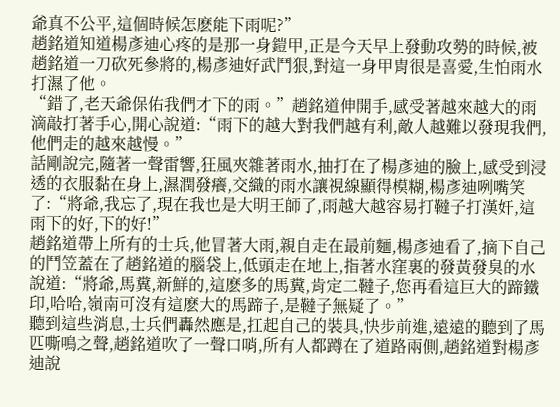爺真不公平,這個時候怎麽能下雨呢?”
趙銘道知道楊彥迪心疼的是那一身鎧甲,正是今天早上發動攻勢的時候,被趙銘道一刀砍死參將的,楊彥迪好武鬥狠,對這一身甲胄很是喜愛,生怕雨水打濕了他。
“錯了,老天爺保佑我們才下的雨。”趙銘道伸開手,感受著越來越大的雨滴敲打著手心,開心說道:“雨下的越大對我們越有利,敵人越難以發現我們,他們走的越來越慢。”
話剛說完,隨著一聲雷響,狂風夾雜著雨水,抽打在了楊彥迪的臉上,感受到浸透的衣服黏在身上,濕潤發癢,交織的雨水讓視線顯得模糊,楊彥迪咧嘴笑了:“將爺,我忘了,現在我也是大明王師了,雨越大越容易打韃子打漢奸,這雨下的好,下的好!”
趙銘道帶上所有的士兵,他冒著大雨,親自走在最前麵,楊彥迪看了,摘下自己的鬥笠蓋在了趙銘道的腦袋上,低頭走在地上,指著水窪裏的發黃發臭的水說道:“將爺,馬糞,新鮮的,這麽多的馬糞,肯定二韃子,您再看這巨大的蹄鐵印,哈哈,嶺南可沒有這麽大的馬蹄子,是韃子無疑了。”
聽到這些消息,士兵們轟然應是,扛起自己的裝具,快步前進,遠遠的聽到了馬匹嘶鳴之聲,趙銘道吹了一聲口哨,所有人都蹲在了道路兩側,趙銘道對楊彥迪說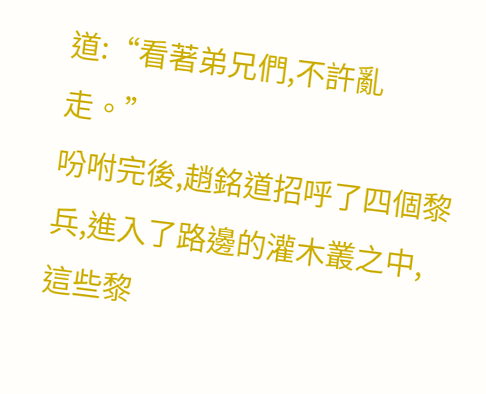道:“看著弟兄們,不許亂走。”
吩咐完後,趙銘道招呼了四個黎兵,進入了路邊的灌木叢之中,這些黎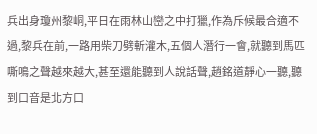兵出身瓊州黎峒,平日在雨林山巒之中打獵,作為斥候最合適不過,黎兵在前,一路用柴刀劈斬灌木,五個人潛行一會,就聽到馬匹嘶鳴之聲越來越大,甚至還能聽到人說話聲,趙銘道靜心一聽,聽到口音是北方口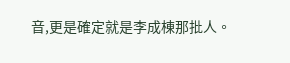音,更是確定就是李成棟那批人。